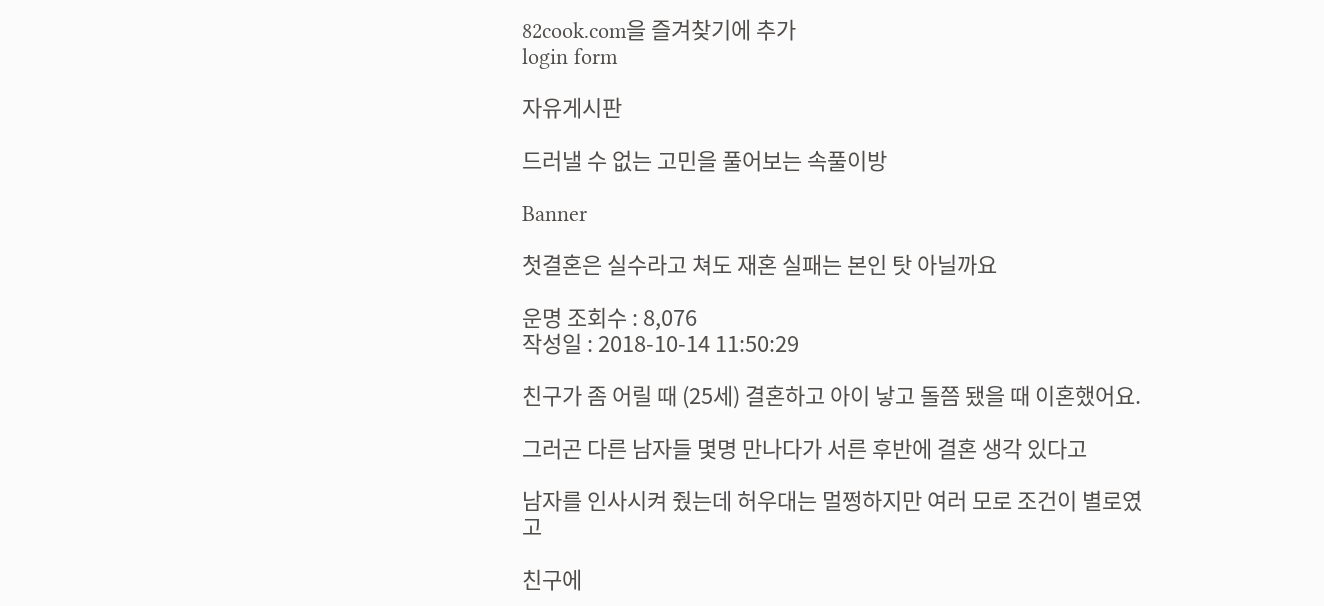82cook.com을 즐겨찾기에 추가
login form

자유게시판

드러낼 수 없는 고민을 풀어보는 속풀이방

Banner

첫결혼은 실수라고 쳐도 재혼 실패는 본인 탓 아닐까요

운명 조회수 : 8,076
작성일 : 2018-10-14 11:50:29

친구가 좀 어릴 때 (25세) 결혼하고 아이 낳고 돌쯤 됐을 때 이혼했어요.

그러곤 다른 남자들 몇명 만나다가 서른 후반에 결혼 생각 있다고

남자를 인사시켜 줬는데 허우대는 멀쩡하지만 여러 모로 조건이 별로였고

친구에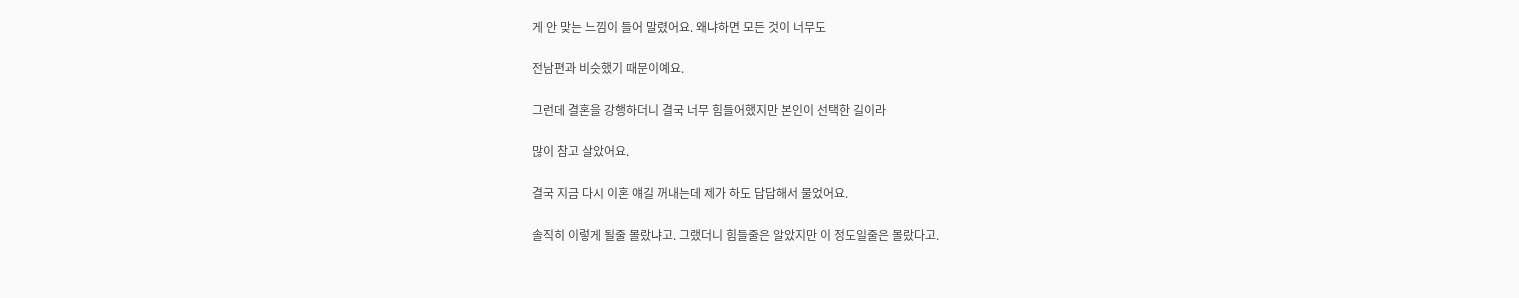게 안 맞는 느낌이 들어 말렸어요. 왜냐하면 모든 것이 너무도

전남편과 비슷했기 때문이예요.

그런데 결혼을 강행하더니 결국 너무 힘들어했지만 본인이 선택한 길이라

많이 참고 살았어요.

결국 지금 다시 이혼 얘길 꺼내는데 제가 하도 답답해서 물었어요.

솔직히 이렇게 될줄 몰랐냐고. 그랬더니 힘들줄은 알았지만 이 정도일줄은 몰랐다고.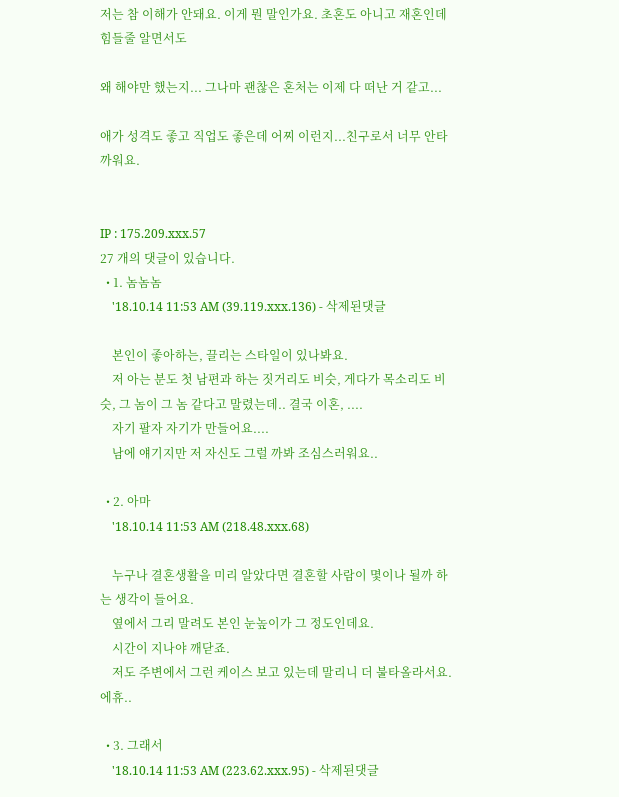저는 참 이해가 안돼요. 이게 뭔 말인가요. 초혼도 아니고 재혼인데 힘들줄 알면서도

왜 해야만 했는지... 그나마 괜찮은 혼처는 이제 다 떠난 거 같고...

애가 성격도 좋고 직업도 좋은데 어찌 이런지...친구로서 너무 안타까워요.


IP : 175.209.xxx.57
27 개의 댓글이 있습니다.
  • 1. 놈놈놈
    '18.10.14 11:53 AM (39.119.xxx.136) - 삭제된댓글

    본인이 좋아하는, 끌리는 스타일이 있나봐요.
    저 아는 분도 첫 남편과 하는 짓거리도 비슷, 게다가 목소리도 비슷, 그 놈이 그 놈 같다고 말렸는데.. 결국 이혼, ....
    자기 팔자 자기가 만들어요....
    남에 얘기지만 저 자신도 그럴 까봐 조심스러워요..

  • 2. 아마
    '18.10.14 11:53 AM (218.48.xxx.68)

    누구나 결혼생활을 미리 알았다면 결혼할 사람이 몇이나 될까 하는 생각이 들어요.
    옆에서 그리 말려도 본인 눈높이가 그 정도인데요.
    시간이 지나야 깨닫죠.
    저도 주변에서 그런 케이스 보고 있는데 말리니 더 불타올라서요. 에휴..

  • 3. 그래서
    '18.10.14 11:53 AM (223.62.xxx.95) - 삭제된댓글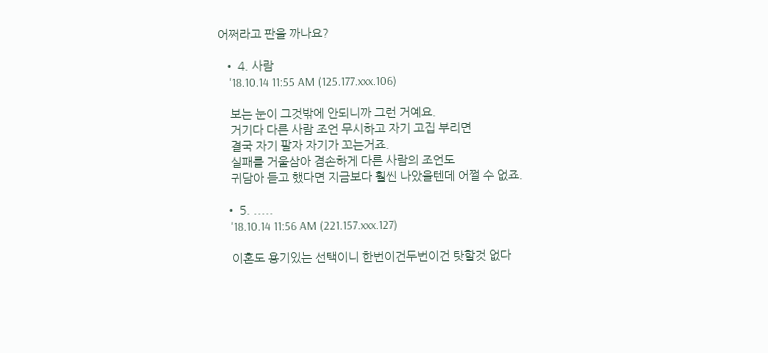어쩌라고 판을 까나요?

  • 4. 사람
    '18.10.14 11:55 AM (125.177.xxx.106)

    보는 눈이 그것밖에 안되니까 그런 거예요.
    거기다 다른 사람 조언 무시하고 자기 고집 부리면
    결국 자기 팔자 자기가 꼬는거죠.
    실패를 거울삼아 겸손하게 다른 사람의 조언도
    귀담아 듣고 했다면 지금보다 훨씬 나았을텐데 어쩔 수 없죠.

  • 5. .....
    '18.10.14 11:56 AM (221.157.xxx.127)

    이혼도 용기있는 선택이니 한번이건두번이건 탓할것 없다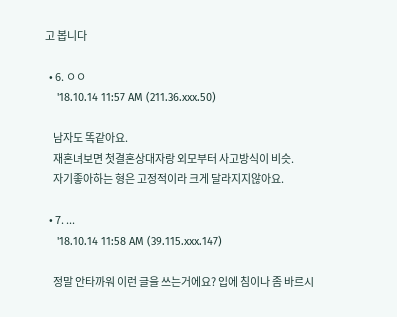고 봅니다

  • 6. ㅇㅇ
    '18.10.14 11:57 AM (211.36.xxx.50)

    남자도 똑같아요.
    재혼녀보면 첫결혼상대자랑 외모부터 사고방식이 비슷.
    자기좋아하는 형은 고정적이라 크게 달라지지않아요.

  • 7. ...
    '18.10.14 11:58 AM (39.115.xxx.147)

    정말 안타까워 이런 글을 쓰는거에요? 입에 침이나 좀 바르시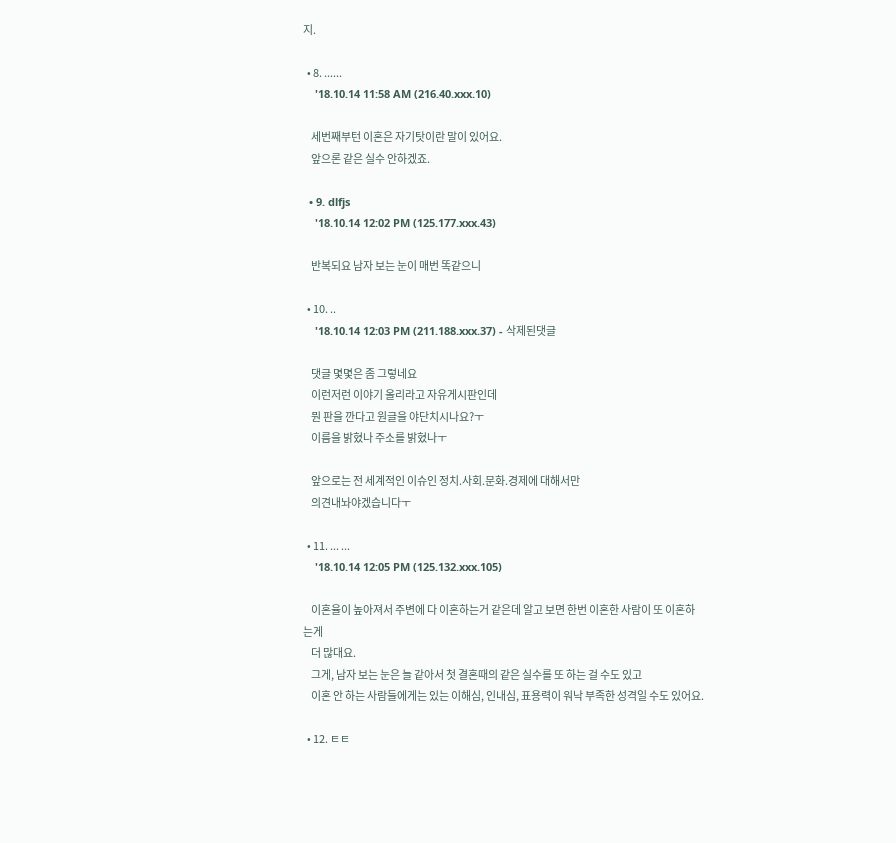지.

  • 8. ......
    '18.10.14 11:58 AM (216.40.xxx.10)

    세번째부턴 이혼은 자기탓이란 말이 있어요.
    앞으론 같은 실수 안하겠죠.

  • 9. dlfjs
    '18.10.14 12:02 PM (125.177.xxx.43)

    반복되요 남자 보는 눈이 매번 똑같으니

  • 10. ..
    '18.10.14 12:03 PM (211.188.xxx.37) - 삭제된댓글

    댓글 몇몇은 좀 그렇네요
    이런저런 이야기 올리라고 자유게시판인데
    뭔 판을 깐다고 원글을 야단치시나요?ㅜ
    이름을 밝혔나 주소를 밝혔나ㅜ

    앞으로는 전 세계적인 이슈인 정치.사회.문화.경제에 대해서만
    의견내놔야겠습니다ㅜ

  • 11. ... ...
    '18.10.14 12:05 PM (125.132.xxx.105)

    이혼율이 높아져서 주변에 다 이혼하는거 같은데 알고 보면 한번 이혼한 사람이 또 이혼하는게
    더 많대요.
    그게, 남자 보는 눈은 늘 같아서 첫 결혼때의 같은 실수를 또 하는 걸 수도 있고
    이혼 안 하는 사람들에게는 있는 이해심, 인내심, 표용력이 워낙 부족한 성격일 수도 있어요.

  • 12. ㅌㅌ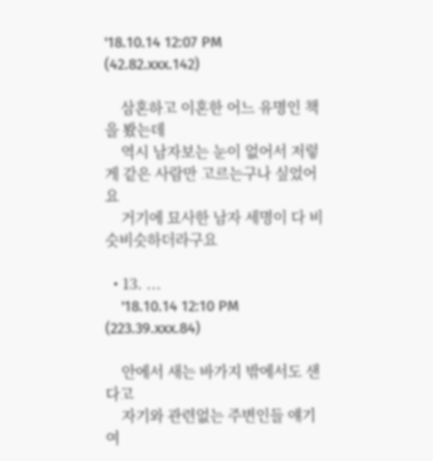'18.10.14 12:07 PM (42.82.xxx.142)

    삼혼하고 이혼한 어느 유명인 책을 봤는데
    역시 남자보는 눈이 없어서 저렇게 같은 사람만 고르는구나 싶었어요
    거기에 묘사한 남자 세명이 다 비슷비슷하더라구요

  • 13. ...
    '18.10.14 12:10 PM (223.39.xxx.84)

    안에서 새는 바가지 밖에서도 샌다고
    자기와 관련없는 주변인들 얘기 여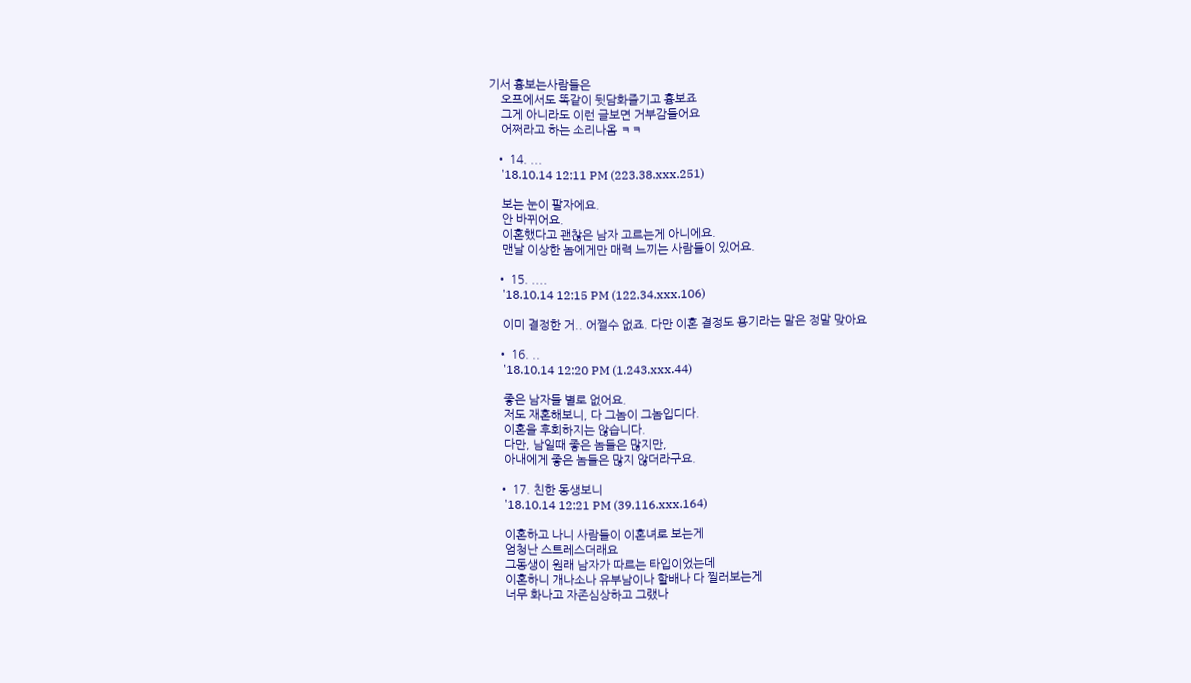기서 흉보는사람들은
    오프에서도 똑같이 뒷담화즐기고 흉보죠
    그게 아니라도 이런 글보면 거부감들어요
    어쩌라고 하는 소리나옴 ㅋㅋ

  • 14. ...
    '18.10.14 12:11 PM (223.38.xxx.251)

    보는 눈이 팔자에요.
    안 바뀌어요.
    이혼했다고 괜찮은 남자 고르는게 아니에요.
    맨날 이상한 놈에게만 매력 느끼는 사람들이 있어요.

  • 15. ....
    '18.10.14 12:15 PM (122.34.xxx.106)

    이미 결정한 거.. 어쩔수 없죠. 다만 이혼 결정도 용기라는 말은 정말 맞아요

  • 16. ..
    '18.10.14 12:20 PM (1.243.xxx.44)

    좋은 남자들 별로 없어요.
    저도 재혼해보니, 다 그놈이 그놈입디다.
    이혼을 후회하지는 않습니다.
    다만, 남일때 좋은 놈들은 많지만,
    아내에게 좋은 놈들은 많지 않더라구요.

  • 17. 친한 동생보니
    '18.10.14 12:21 PM (39.116.xxx.164)

    이혼하고 나니 사람들이 이혼녀로 보는게
    엄청난 스트레스더래요
    그동생이 원래 남자가 따르는 타입이었는데
    이혼하니 개나소나 유부남이나 할배나 다 찔러보는게
    너무 화나고 자존심상하고 그랬나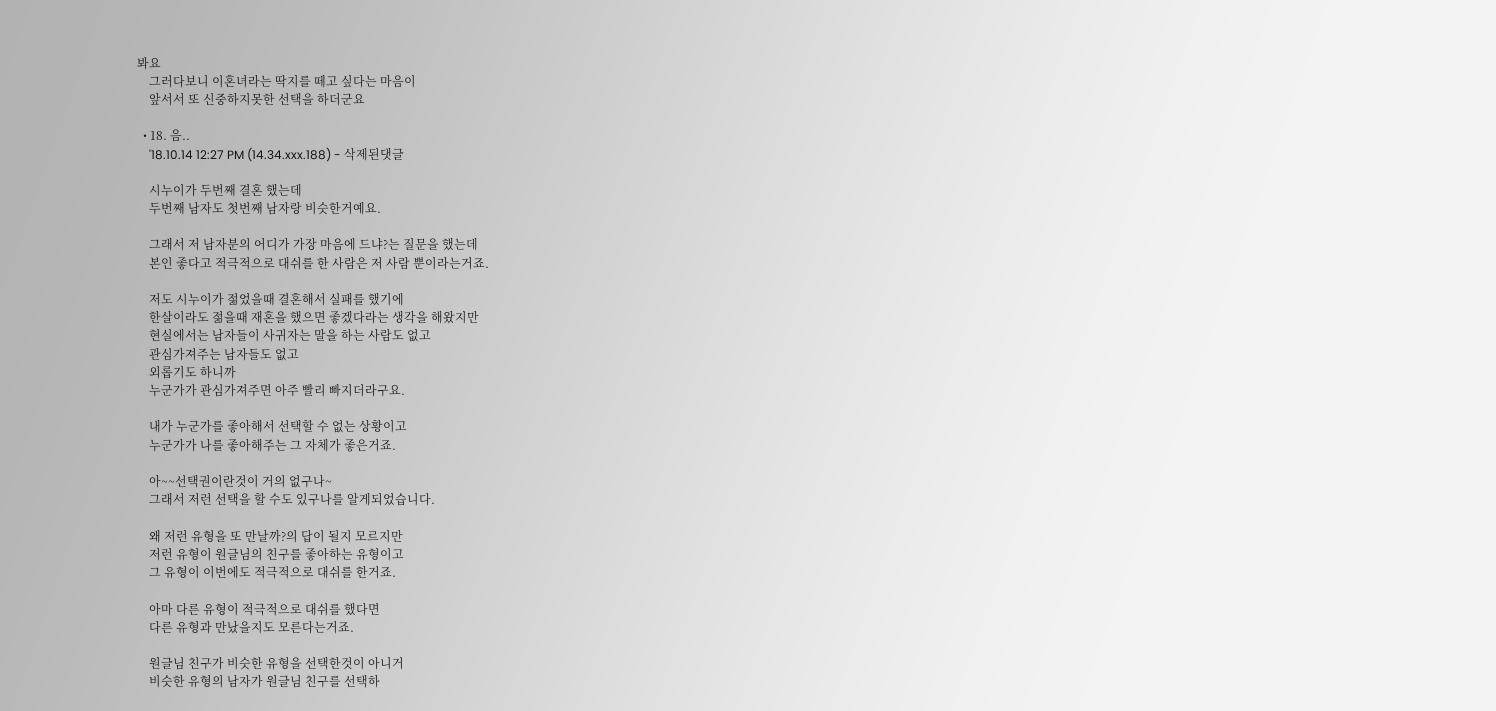봐요
    그러다보니 이혼녀라는 딱지를 떼고 싶다는 마음이
    앞서서 또 신중하지못한 선택을 하더군요

  • 18. 음..
    '18.10.14 12:27 PM (14.34.xxx.188) - 삭제된댓글

    시누이가 두번째 결혼 했는데
    두번째 남자도 첫번째 남자랑 비슷한거예요.

    그래서 저 남자분의 어디가 가장 마음에 드냐?는 질문을 했는데
    본인 좋다고 적극적으로 대쉬를 한 사람은 저 사람 뿐이라는거죠.

    저도 시누이가 젊었을때 결혼해서 실패를 했기에
    한살이라도 젊을때 재혼을 했으면 좋겠다라는 생각을 해왔지만
    현실에서는 남자들이 사귀자는 말을 하는 사람도 없고
    관심가져주는 남자들도 없고
    외롭기도 하니까
    누군가가 관심가져주면 아주 빨리 빠지더라구요.

    내가 누군가를 좋아해서 선택할 수 없는 상황이고
    누군가가 나를 좋아해주는 그 자체가 좋은거죠.

    아~~선택권이란것이 거의 없구나~
    그래서 저런 선택을 할 수도 있구나를 알게되었습니다.

    왜 저런 유형을 또 만날까?의 답이 될지 모르지만
    저런 유형이 원글님의 친구를 좋아하는 유형이고
    그 유형이 이번에도 적극적으로 대쉬를 한거죠.

    아마 다른 유형이 적극적으로 대쉬를 했다면
    다른 유형과 만났을지도 모른다는거죠.

    원글님 친구가 비슷한 유형을 선택한것이 아니거
    비슷한 유형의 남자가 원글님 친구를 선택하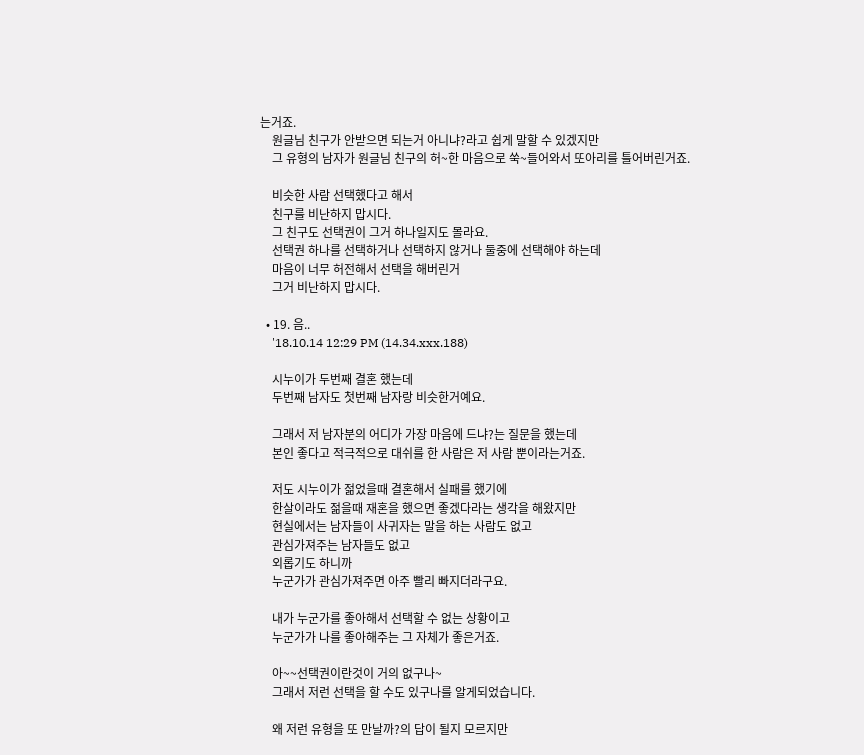는거죠.
    원글님 친구가 안받으면 되는거 아니냐?라고 쉽게 말할 수 있겠지만
    그 유형의 남자가 원글님 친구의 허~한 마음으로 쑥~들어와서 또아리를 틀어버린거죠.

    비슷한 사람 선택했다고 해서
    친구를 비난하지 맙시다.
    그 친구도 선택권이 그거 하나일지도 몰라요.
    선택권 하나를 선택하거나 선택하지 않거나 둘중에 선택해야 하는데
    마음이 너무 허전해서 선택을 해버린거
    그거 비난하지 맙시다.

  • 19. 음..
    '18.10.14 12:29 PM (14.34.xxx.188)

    시누이가 두번째 결혼 했는데
    두번째 남자도 첫번째 남자랑 비슷한거예요.

    그래서 저 남자분의 어디가 가장 마음에 드냐?는 질문을 했는데
    본인 좋다고 적극적으로 대쉬를 한 사람은 저 사람 뿐이라는거죠.

    저도 시누이가 젊었을때 결혼해서 실패를 했기에
    한살이라도 젊을때 재혼을 했으면 좋겠다라는 생각을 해왔지만
    현실에서는 남자들이 사귀자는 말을 하는 사람도 없고
    관심가져주는 남자들도 없고
    외롭기도 하니까
    누군가가 관심가져주면 아주 빨리 빠지더라구요.

    내가 누군가를 좋아해서 선택할 수 없는 상황이고
    누군가가 나를 좋아해주는 그 자체가 좋은거죠.

    아~~선택권이란것이 거의 없구나~
    그래서 저런 선택을 할 수도 있구나를 알게되었습니다.

    왜 저런 유형을 또 만날까?의 답이 될지 모르지만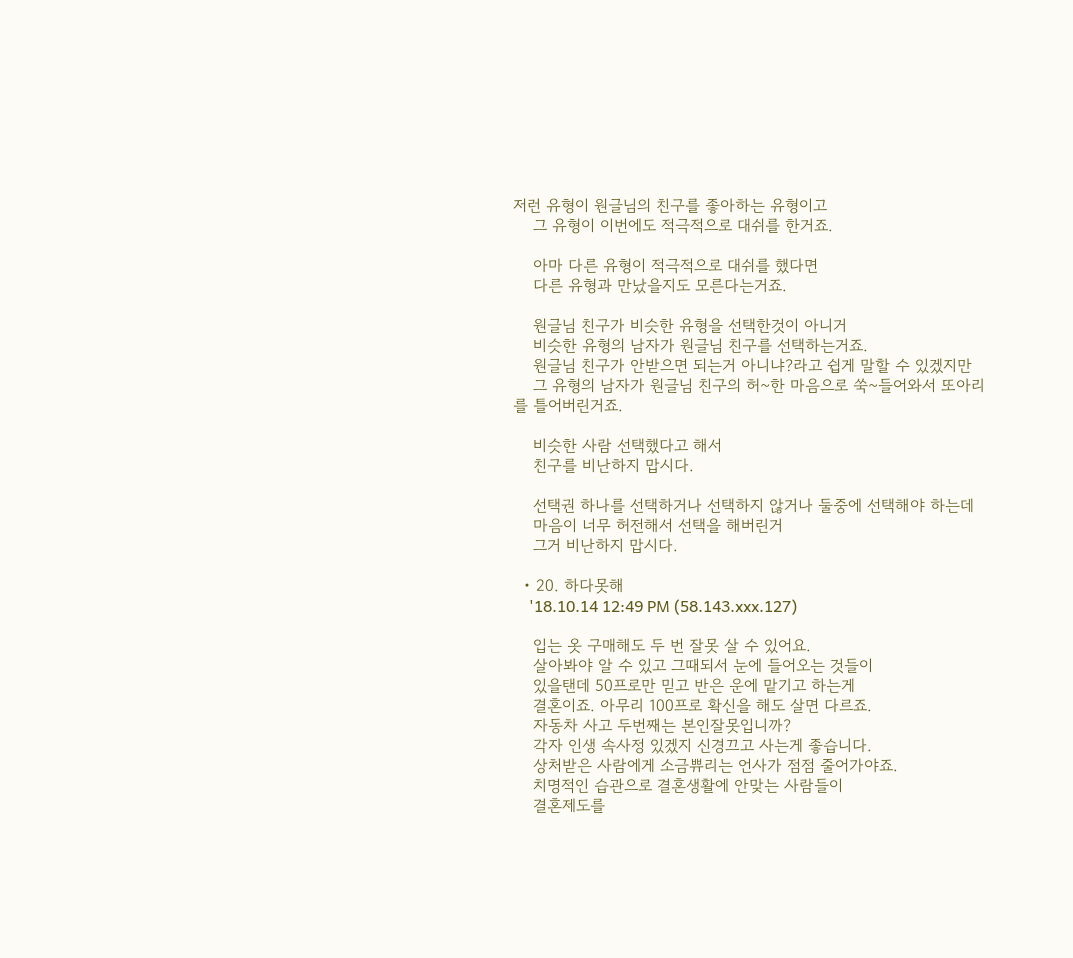저런 유형이 원글님의 친구를 좋아하는 유형이고
    그 유형이 이번에도 적극적으로 대쉬를 한거죠.

    아마 다른 유형이 적극적으로 대쉬를 했다면
    다른 유형과 만났을지도 모른다는거죠.

    원글님 친구가 비슷한 유형을 선택한것이 아니거
    비슷한 유형의 남자가 원글님 친구를 선택하는거죠.
    원글님 친구가 안받으면 되는거 아니냐?라고 쉽게 말할 수 있겠지만
    그 유형의 남자가 원글님 친구의 허~한 마음으로 쑥~들어와서 또아리를 틀어버린거죠.

    비슷한 사람 선택했다고 해서
    친구를 비난하지 맙시다.

    선택권 하나를 선택하거나 선택하지 않거나 둘중에 선택해야 하는데
    마음이 너무 허전해서 선택을 해버린거
    그거 비난하지 맙시다.

  • 20. 하다못해
    '18.10.14 12:49 PM (58.143.xxx.127)

    입는 옷 구매해도 두 번 잘못 살 수 있어요.
    살아봐야 알 수 있고 그때되서 눈에 들어오는 것들이
    있을탠데 50프로만 믿고 반은 운에 맡기고 하는게
    결혼이죠. 아무리 100프로 확신을 해도 살면 다르죠.
    자동차 사고 두번째는 본인잘못입니까?
    각자 인생 속사정 있겠지 신경끄고 사는게 좋습니다.
    상처받은 사람에게 소금쀼리는 언사가 점점 줄어가야죠.
    치명적인 습관으로 결혼생활에 안맞는 사람들이
    결혼제도를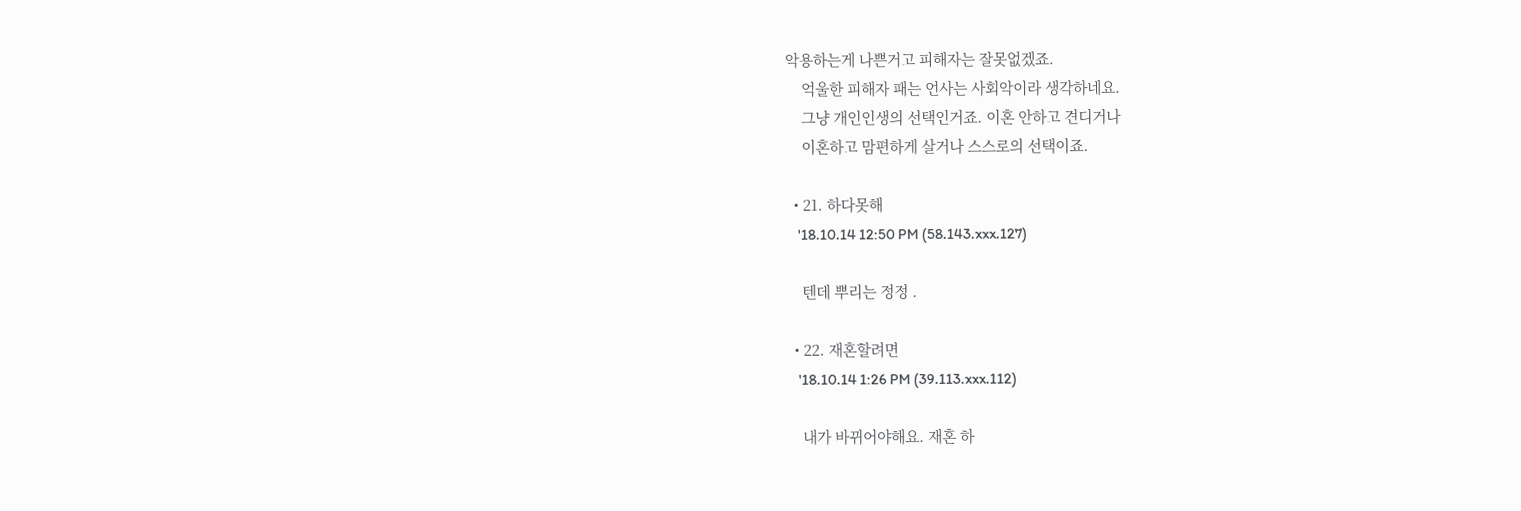악용하는게 나쁜거고 피해자는 잘못없겠죠.
    억울한 피해자 패는 언사는 사회악이라 생각하네요.
    그냥 개인인생의 선택인거죠. 이혼 안하고 견디거나
    이혼하고 맘편하게 살거나 스스로의 선택이죠.

  • 21. 하다못해
    '18.10.14 12:50 PM (58.143.xxx.127)

    텐데 뿌리는 정정 .

  • 22. 재혼할려면
    '18.10.14 1:26 PM (39.113.xxx.112)

    내가 바뀌어야해요. 재혼 하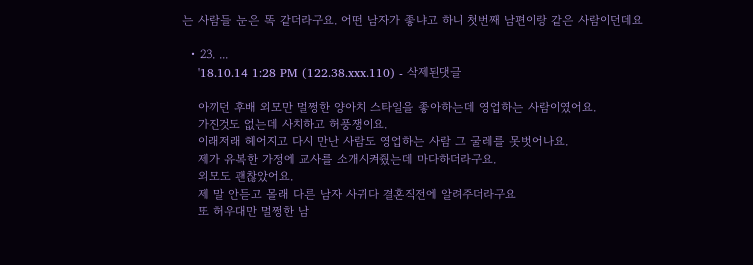는 사람들 눈은 똑 같더라구요. 어떤 남자가 좋냐고 하니 첫번째 남편이랑 같은 사람이던데요

  • 23. ...
    '18.10.14 1:28 PM (122.38.xxx.110) - 삭제된댓글

    아끼던 후배 외모만 멀쩡한 양아치 스타일을 좋아하는데 영업하는 사람이였어요.
    가진것도 없는데 사치하고 허풍쟁이요.
    이래저래 헤어지고 다시 만난 사람도 영업하는 사람 그 굴레를 못벗어나요.
    제가 유복한 가정에 교사를 소개시켜줬는데 마다하더라구요.
    외모도 괜찮았어요.
    제 말 안듣고 몰래 다른 남자 사귀다 결혼직전에 알려주더라구요
    또 허우대만 멀쩡한 남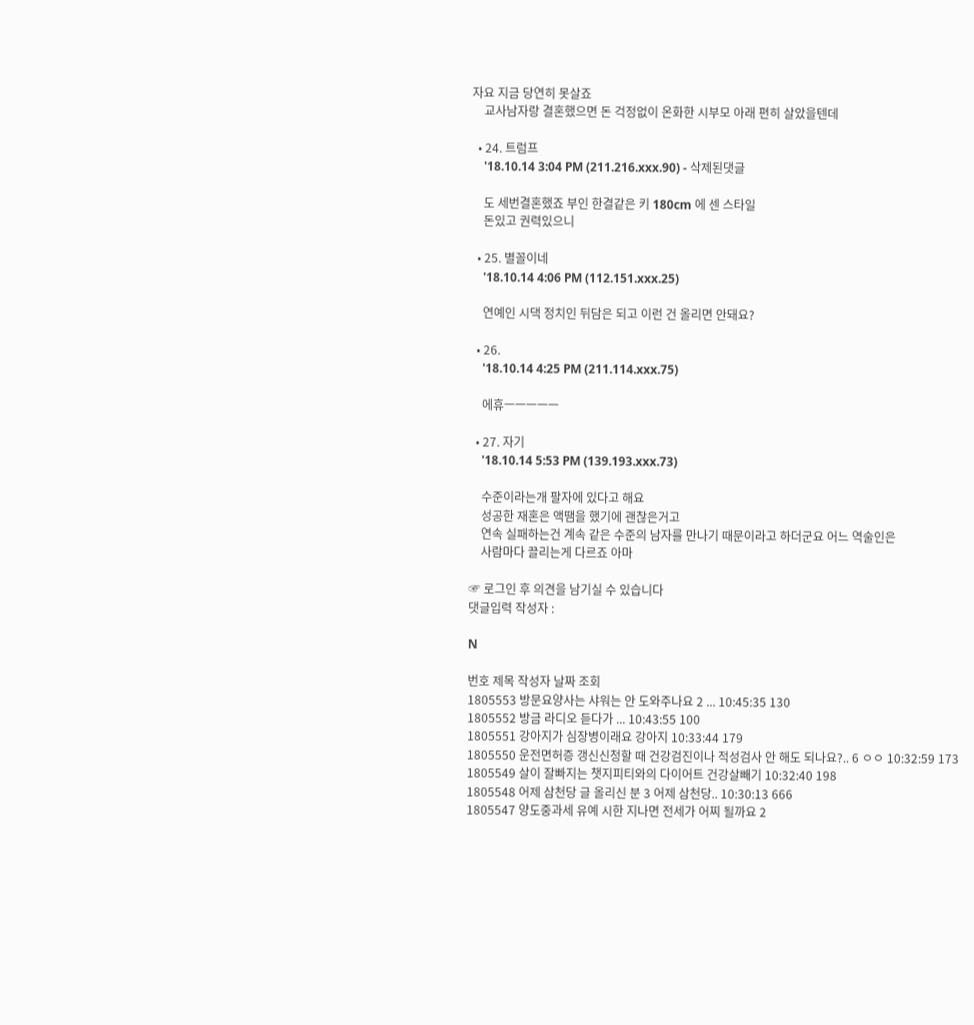자요 지금 당연히 못살죠
    교사남자랑 결혼했으면 돈 걱정없이 온화한 시부모 아래 편히 살았을텐데

  • 24. 트럼프
    '18.10.14 3:04 PM (211.216.xxx.90) - 삭제된댓글

    도 세번결혼했죠 부인 한결같은 키 180cm 에 센 스타일
    돈있고 권력있으니

  • 25. 별꼴이네
    '18.10.14 4:06 PM (112.151.xxx.25)

    연예인 시댁 정치인 뒤담은 되고 이런 건 올리면 안돼요?

  • 26.
    '18.10.14 4:25 PM (211.114.xxx.75)

    에휴ㅡㅡㅡㅡㅡ

  • 27. 자기
    '18.10.14 5:53 PM (139.193.xxx.73)

    수준이라는개 팔자에 있다고 해요
    성공한 재혼은 액땜을 했기에 괜찮은거고
    연속 실패하는건 계속 같은 수준의 남자를 만나기 때문이라고 하더군요 어느 역술인은
    사람마다 끌리는게 다르죠 아마

☞ 로그인 후 의견을 남기실 수 있습니다
댓글입력 작성자 :

N

번호 제목 작성자 날짜 조회
1805553 방문요양사는 샤워는 안 도와주나요 2 ... 10:45:35 130
1805552 방금 라디오 듣다가 ... 10:43:55 100
1805551 강아지가 심장병이래요 강아지 10:33:44 179
1805550 운전면허증 갱신신청할 때 건강검진이나 적성검사 안 해도 되나요?.. 6 ㅇㅇ 10:32:59 173
1805549 살이 잘빠지는 챗지피티와의 다이어트 건강살빼기 10:32:40 198
1805548 어제 삼천당 글 올리신 분 3 어제 삼천당.. 10:30:13 666
1805547 양도중과세 유예 시한 지나면 전세가 어찌 될까요 2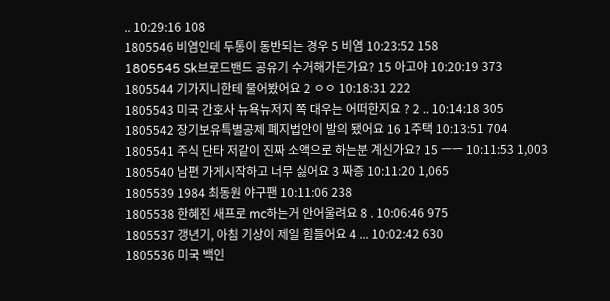.. 10:29:16 108
1805546 비염인데 두통이 동반되는 경우 5 비염 10:23:52 158
1805545 Sk브로드밴드 공유기 수거해가든가요? 15 아고야 10:20:19 373
1805544 기가지니한테 물어봤어요 2 ㅇㅇ 10:18:31 222
1805543 미국 간호사 뉴욕뉴저지 쪽 대우는 어떠한지요 ? 2 .. 10:14:18 305
1805542 장기보유특별공제 폐지법안이 발의 됐어요 16 1주택 10:13:51 704
1805541 주식 단타 저같이 진짜 소액으로 하는분 계신가요? 15 ㅡㅡ 10:11:53 1,003
1805540 남편 가게시작하고 너무 싫어요 3 짜증 10:11:20 1,065
1805539 1984 최동원 야구팬 10:11:06 238
1805538 한혜진 새프로 mc하는거 안어울려요 8 . 10:06:46 975
1805537 갱년기, 아침 기상이 제일 힘들어요 4 ... 10:02:42 630
1805536 미국 백인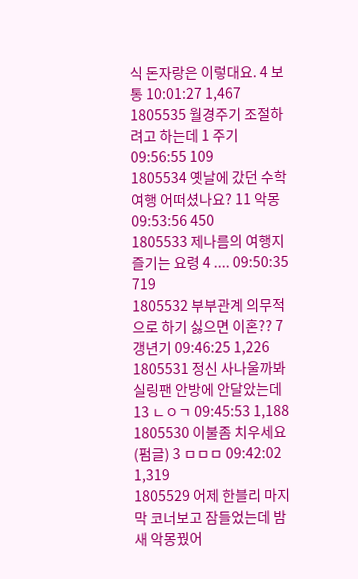식 돈자랑은 이렇대요. 4 보통 10:01:27 1,467
1805535 월경주기 조절하려고 하는데 1 주기 09:56:55 109
1805534 옛날에 갔던 수학여행 어떠셨나요? 11 악몽 09:53:56 450
1805533 제나름의 여행지 즐기는 요령 4 .... 09:50:35 719
1805532 부부관계 의무적으로 하기 싫으면 이혼?? 7 갱년기 09:46:25 1,226
1805531 정신 사나울까봐 실링팬 안방에 안달았는데 13 ㄴㅇㄱ 09:45:53 1,188
1805530 이불좀 치우세요 (펌글) 3 ㅁㅁㅁ 09:42:02 1,319
1805529 어제 한블리 마지막 코너보고 잠들었는데 밤새 악몽꿨어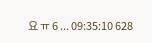요 ㅠ 6 ... 09:35:10 628